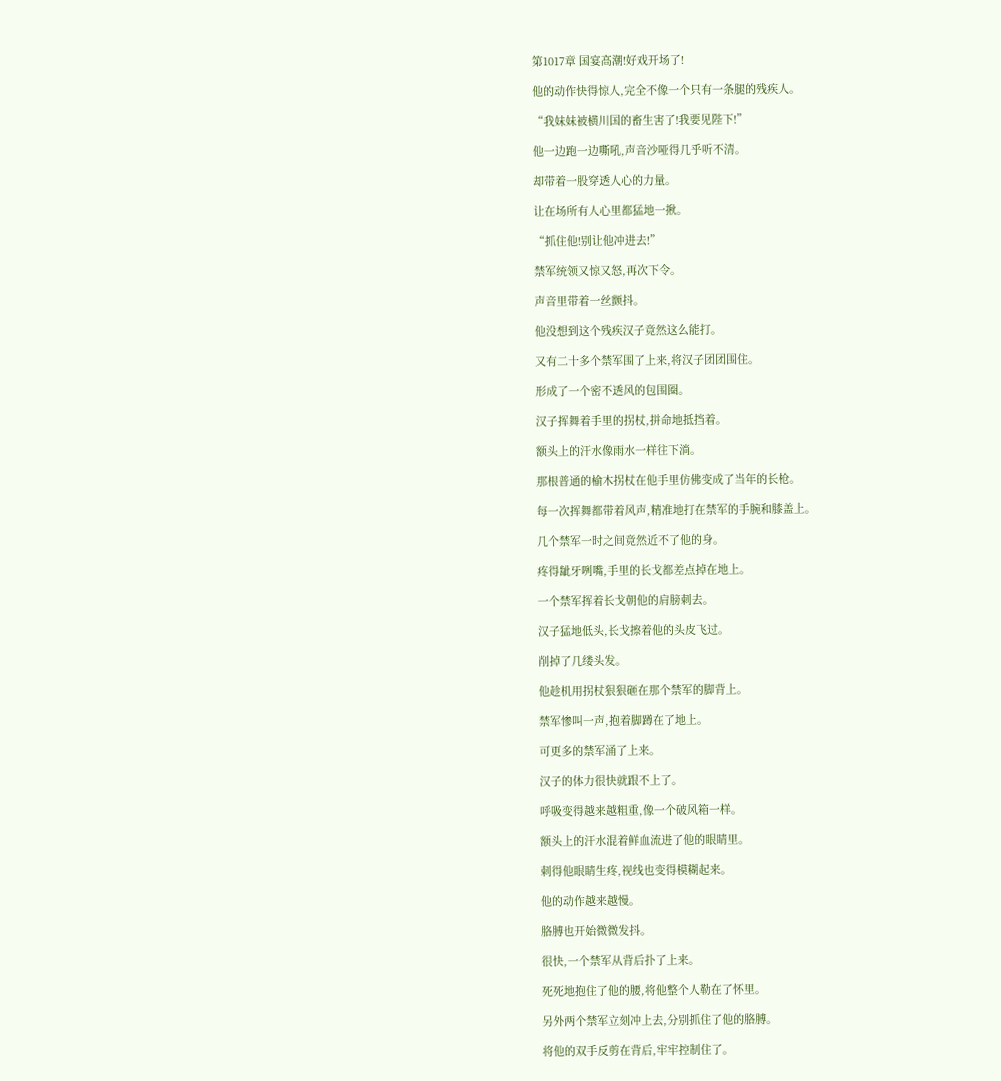第1017章 国宴高潮!好戏开场了!

他的动作快得惊人,完全不像一个只有一条腿的残疾人。

“我妹妹被横川国的畜生害了!我要见陛下!”

他一边跑一边嘶吼,声音沙哑得几乎听不清。

却带着一股穿透人心的力量。

让在场所有人心里都猛地一揪。

“抓住他!别让他冲进去!”

禁军统领又惊又怒,再次下令。

声音里带着一丝颤抖。

他没想到这个残疾汉子竟然这么能打。

又有二十多个禁军围了上来,将汉子团团围住。

形成了一个密不透风的包围圈。

汉子挥舞着手里的拐杖,拼命地抵挡着。

额头上的汗水像雨水一样往下淌。

那根普通的榆木拐杖在他手里仿佛变成了当年的长枪。

每一次挥舞都带着风声,精准地打在禁军的手腕和膝盖上。

几个禁军一时之间竟然近不了他的身。

疼得龇牙咧嘴,手里的长戈都差点掉在地上。

一个禁军挥着长戈朝他的肩膀刺去。

汉子猛地低头,长戈擦着他的头皮飞过。

削掉了几缕头发。

他趁机用拐杖狠狠砸在那个禁军的脚背上。

禁军惨叫一声,抱着脚蹲在了地上。

可更多的禁军涌了上来。

汉子的体力很快就跟不上了。

呼吸变得越来越粗重,像一个破风箱一样。

额头上的汗水混着鲜血流进了他的眼睛里。

刺得他眼睛生疼,视线也变得模糊起来。

他的动作越来越慢。

胳膊也开始微微发抖。

很快,一个禁军从背后扑了上来。

死死地抱住了他的腰,将他整个人勒在了怀里。

另外两个禁军立刻冲上去,分别抓住了他的胳膊。

将他的双手反剪在背后,牢牢控制住了。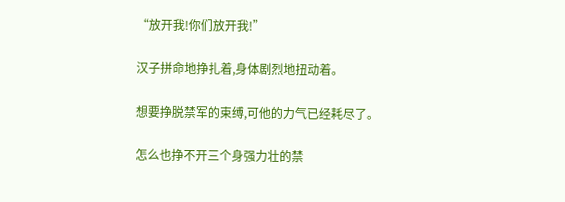“放开我!你们放开我!”

汉子拼命地挣扎着,身体剧烈地扭动着。

想要挣脱禁军的束缚,可他的力气已经耗尽了。

怎么也挣不开三个身强力壮的禁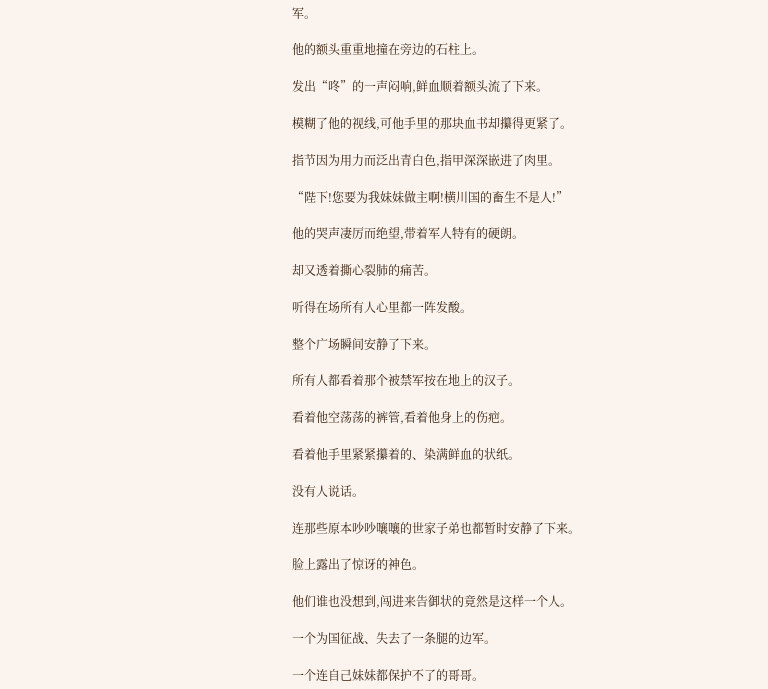军。

他的额头重重地撞在旁边的石柱上。

发出“咚”的一声闷响,鲜血顺着额头流了下来。

模糊了他的视线,可他手里的那块血书却攥得更紧了。

指节因为用力而泛出青白色,指甲深深嵌进了肉里。

“陛下!您要为我妹妹做主啊!横川国的畜生不是人!”

他的哭声凄厉而绝望,带着军人特有的硬朗。

却又透着撕心裂肺的痛苦。

听得在场所有人心里都一阵发酸。

整个广场瞬间安静了下来。

所有人都看着那个被禁军按在地上的汉子。

看着他空荡荡的裤管,看着他身上的伤疤。

看着他手里紧紧攥着的、染满鲜血的状纸。

没有人说话。

连那些原本吵吵嚷嚷的世家子弟也都暂时安静了下来。

脸上露出了惊讶的神色。

他们谁也没想到,闯进来告御状的竟然是这样一个人。

一个为国征战、失去了一条腿的边军。

一个连自己妹妹都保护不了的哥哥。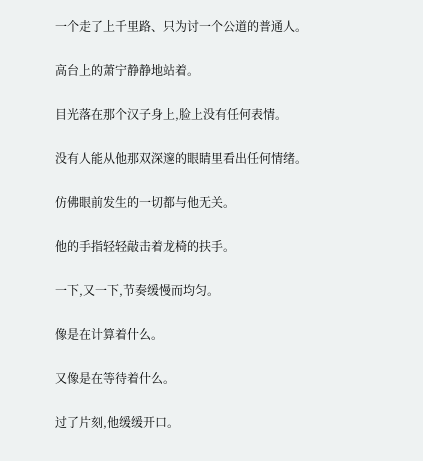一个走了上千里路、只为讨一个公道的普通人。

高台上的萧宁静静地站着。

目光落在那个汉子身上,脸上没有任何表情。

没有人能从他那双深邃的眼睛里看出任何情绪。

仿佛眼前发生的一切都与他无关。

他的手指轻轻敲击着龙椅的扶手。

一下,又一下,节奏缓慢而均匀。

像是在计算着什么。

又像是在等待着什么。

过了片刻,他缓缓开口。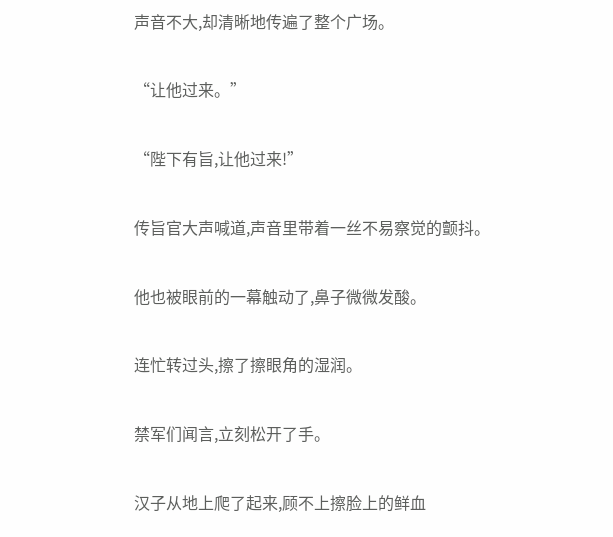声音不大,却清晰地传遍了整个广场。

“让他过来。”

“陛下有旨,让他过来!”

传旨官大声喊道,声音里带着一丝不易察觉的颤抖。

他也被眼前的一幕触动了,鼻子微微发酸。

连忙转过头,擦了擦眼角的湿润。

禁军们闻言,立刻松开了手。

汉子从地上爬了起来,顾不上擦脸上的鲜血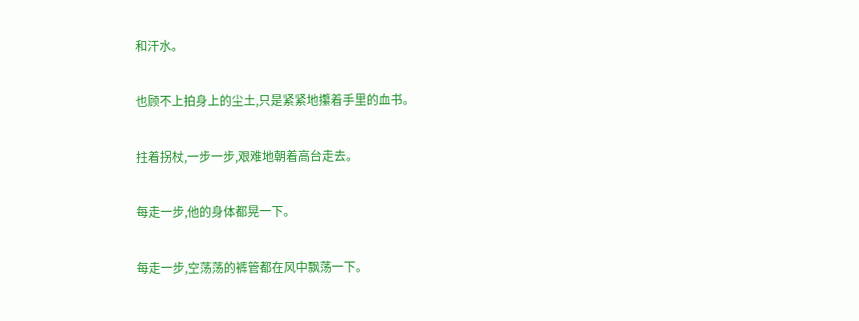和汗水。

也顾不上拍身上的尘土,只是紧紧地攥着手里的血书。

拄着拐杖,一步一步,艰难地朝着高台走去。

每走一步,他的身体都晃一下。

每走一步,空荡荡的裤管都在风中飘荡一下。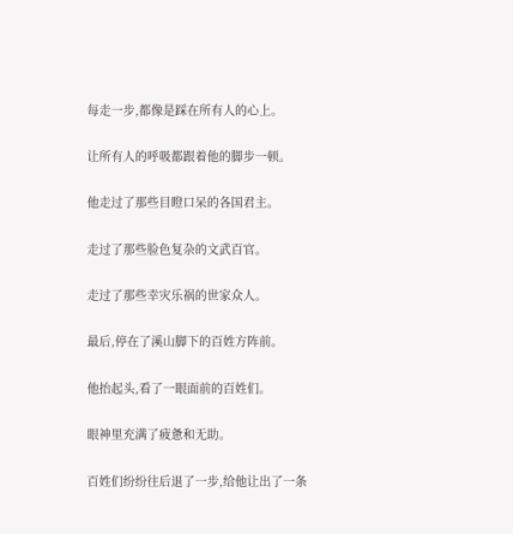每走一步,都像是踩在所有人的心上。

让所有人的呼吸都跟着他的脚步一顿。

他走过了那些目瞪口呆的各国君主。

走过了那些脸色复杂的文武百官。

走过了那些幸灾乐祸的世家众人。

最后,停在了溪山脚下的百姓方阵前。

他抬起头,看了一眼面前的百姓们。

眼神里充满了疲惫和无助。

百姓们纷纷往后退了一步,给他让出了一条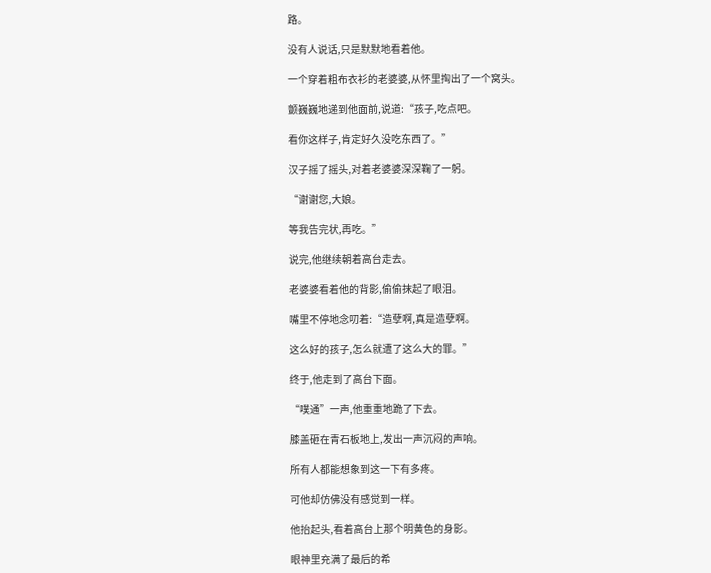路。

没有人说话,只是默默地看着他。

一个穿着粗布衣衫的老婆婆,从怀里掏出了一个窝头。

颤巍巍地递到他面前,说道:“孩子,吃点吧。

看你这样子,肯定好久没吃东西了。”

汉子摇了摇头,对着老婆婆深深鞠了一躬。

“谢谢您,大娘。

等我告完状,再吃。”

说完,他继续朝着高台走去。

老婆婆看着他的背影,偷偷抹起了眼泪。

嘴里不停地念叨着:“造孽啊,真是造孽啊。

这么好的孩子,怎么就遭了这么大的罪。”

终于,他走到了高台下面。

“噗通”一声,他重重地跪了下去。

膝盖砸在青石板地上,发出一声沉闷的声响。

所有人都能想象到这一下有多疼。

可他却仿佛没有感觉到一样。

他抬起头,看着高台上那个明黄色的身影。

眼神里充满了最后的希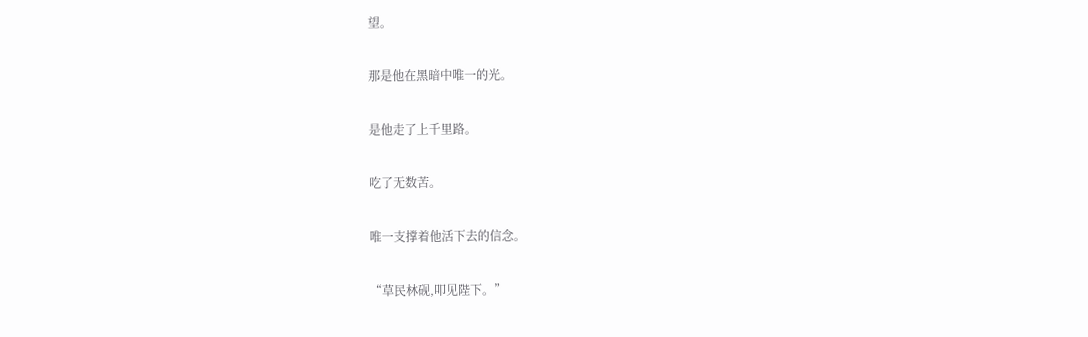望。

那是他在黑暗中唯一的光。

是他走了上千里路。

吃了无数苦。

唯一支撑着他活下去的信念。

“草民林砚,叩见陛下。”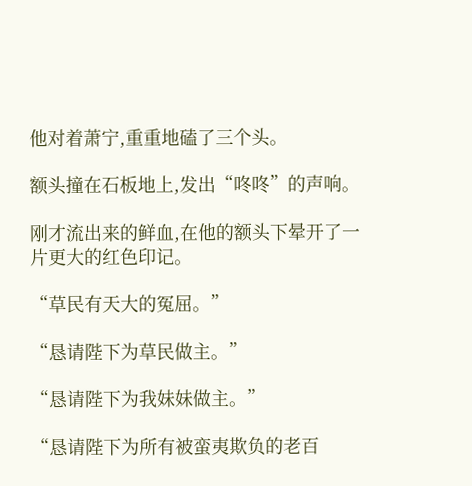他对着萧宁,重重地磕了三个头。

额头撞在石板地上,发出“咚咚”的声响。

刚才流出来的鲜血,在他的额头下晕开了一片更大的红色印记。

“草民有天大的冤屈。”

“恳请陛下为草民做主。”

“恳请陛下为我妹妹做主。”

“恳请陛下为所有被蛮夷欺负的老百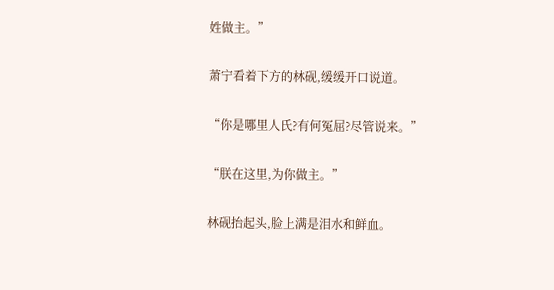姓做主。”

萧宁看着下方的林砚,缓缓开口说道。

“你是哪里人氏?有何冤屈?尽管说来。”

“朕在这里,为你做主。”

林砚抬起头,脸上满是泪水和鲜血。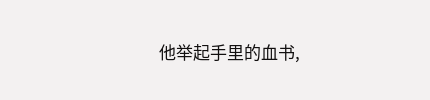他举起手里的血书,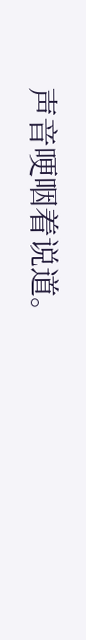声音哽咽着说道。